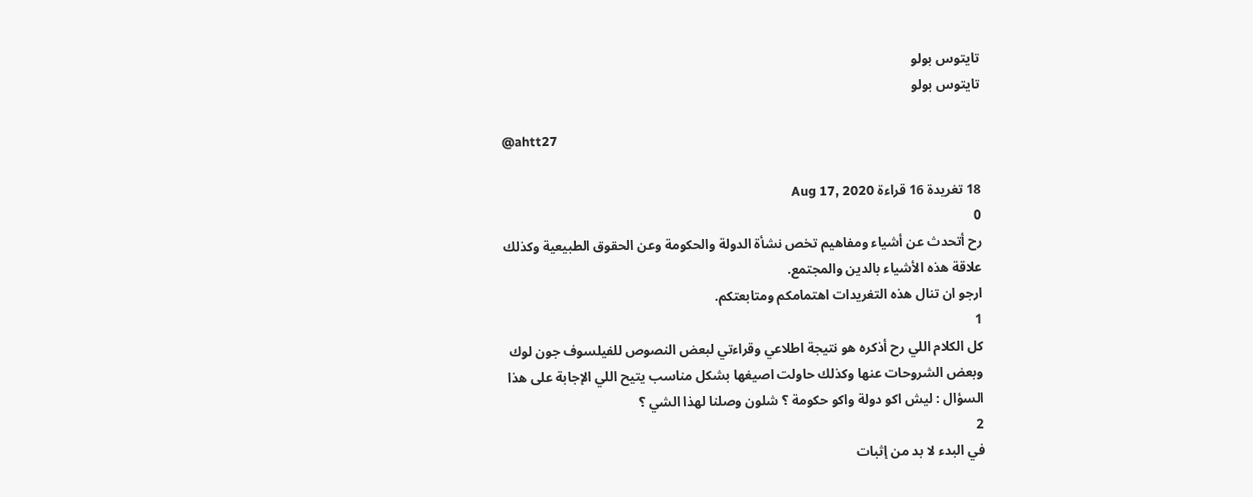تايتوس بولو
تايتوس بولو

@ahtt27

18 تغريدة 16 قراءة Aug 17, 2020
0
رح أتحدث عن أشياء ومفاهيم تخص نشأة الدولة والحكومة وعن الحقوق الطبيعية وكذلك علاقة هذه الأشياء بالدين والمجتمع.
ارجو ان تنال هذه التغريدات اهتمامكم ومتابعتكم.
1
كل الكلام اللي رح أذكره هو نتيجة اطلاعي وقراءتي لبعض النصوص للفيلسوف جون لوك وبعض الشروحات عنها وكذلك حاولت اصيغها بشكل مناسب يتيح اللي الإجابة على هذا
السؤال : ليش اكو دولة واكو حكومة ؟ شلون وصلنا لهذا الشي ؟
2
في البدء لا بد من إثبات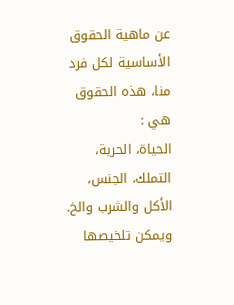عن ماهية الحقوق الأساسية لكل فرد منا، هذه الحقوق هي :
الحياة، الحرية، التملك، الجنس، الأكل والشرب والخ.
ويمكن تلخيصها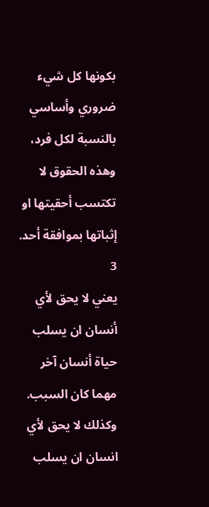بكونها كل شيء ضروري وأساسي بالنسبة لكل فرد، وهذه الحقوق لا تكتسب أحقيتها او إثباتها بموافقة أحد.
3
يعني لا يحق لأي أنسان ان يسلب حياة أنسان آخر مهما كان السبب. وكذلك لا يحق لأي انسان ان يسلب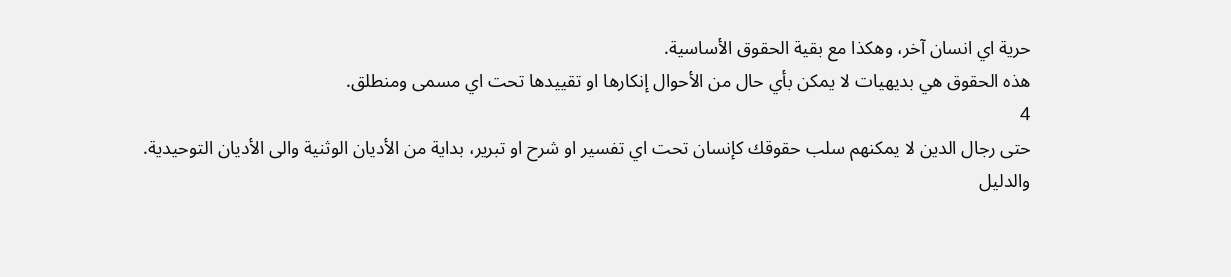حرية اي انسان آخر، وهكذا مع بقية الحقوق الأساسية.
هذه الحقوق هي بديهيات لا يمكن بأي حال من الأحوال إنكارها او تقييدها تحت اي مسمى ومنطلق.
4
حتى رجال الدين لا يمكنهم سلب حقوقك كإنسان تحت اي تفسير او شرح او تبرير، بداية من الأديان الوثنية والى الأديان التوحيدية.
والدليل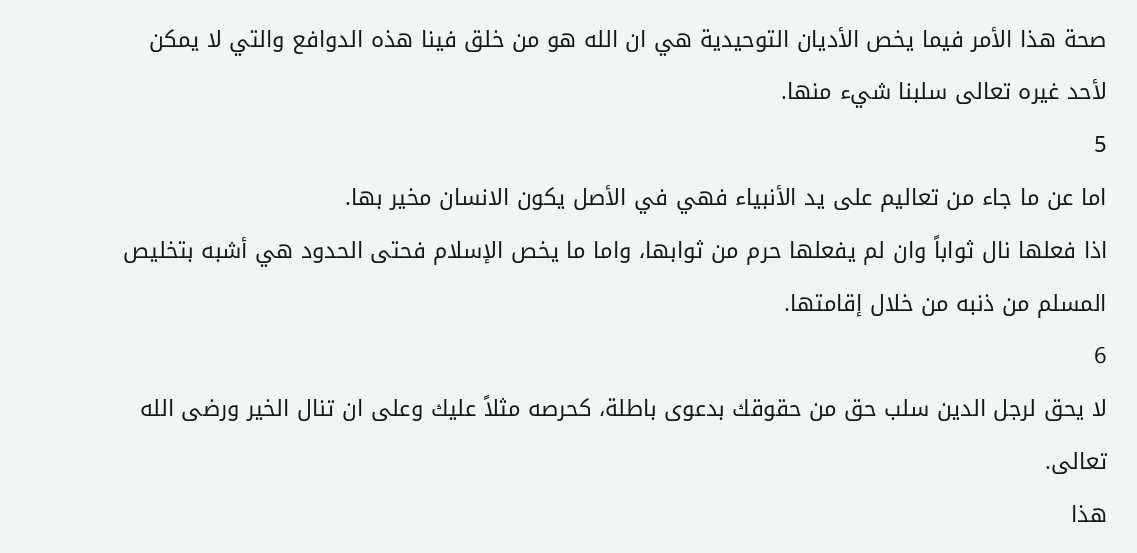صحة هذا الأمر فيما يخص الأديان التوحيدية هي ان الله هو من خلق فينا هذه الدوافع والتي لا يمكن لأحد غيره تعالى سلبنا شيء منها.
5
اما عن ما جاء من تعاليم على يد الأنبياء فهي في الأصل يكون الانسان مخير بها.
اذا فعلها نال ثواباً وان لم يفعلها حرم من ثوابها، واما ما يخص الإسلام فحتى الحدود هي أشبه بتخليص المسلم من ذنبه من خلال إقامتها.
6
لا يحق لرجل الدين سلب حق من حقوقك بدعوى باطلة، كحرصه مثلاً عليك وعلى ان تنال الخير ورضى الله تعالى.
هذا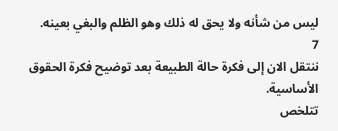ليس من شأنه ولا يحق له ذلك وهو الظلم والبغي بعينه.
7
ننتقل الان إلى فكرة حالة الطبيعة بعد توضيح فكرة الحقوق الأساسية.
تتلخص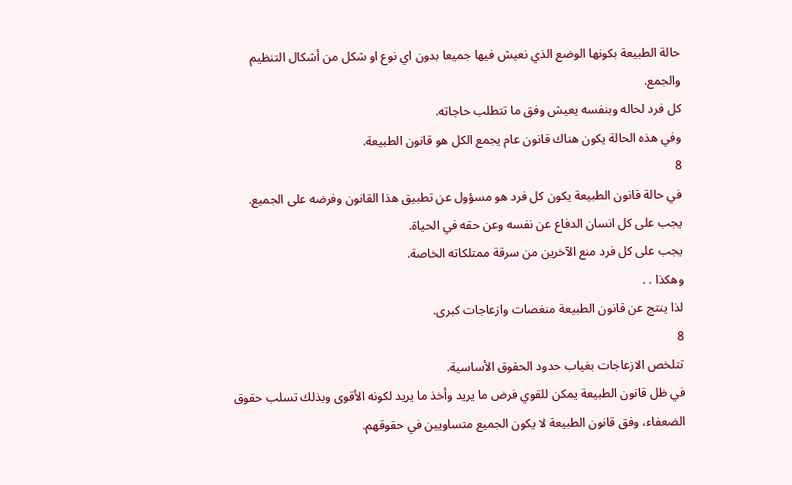حالة الطبيعة بكونها الوضع الذي نعيش فيها جميعا بدون اي نوع او شكل من أشكال التنظيم والجمع.
كل فرد لحاله وبنفسه يعيش وفق ما تتطلب حاجاته.
وفي هذه الحالة يكون هناك قانون عام يجمع الكل هو قانون الطبيعة.
8
في حالة قانون الطبيعة يكون كل فرد هو مسؤول عن تطبيق هذا القانون وفرضه على الجميع.
يجب على كل انسان الدفاع عن نفسه وعن حقه في الحياة.
يجب على كل فرد منع الآخرين من سرقة ممتلكاته الخاصة.
وهكذا . .
لذا ينتج عن قانون الطبيعة منغصات وازعاجات كبرى.
8
تتلخص الازعاجات بغياب حدود الحقوق الأساسية.
في ظل قانون الطبيعة يمكن للقوي فرض ما يريد وأخذ ما يريد لكونه الأقوى وبذلك تسلب حقوق الضعفاء، وفق قانون الطبيعة لا يكون الجميع متساويين في حقوقهم.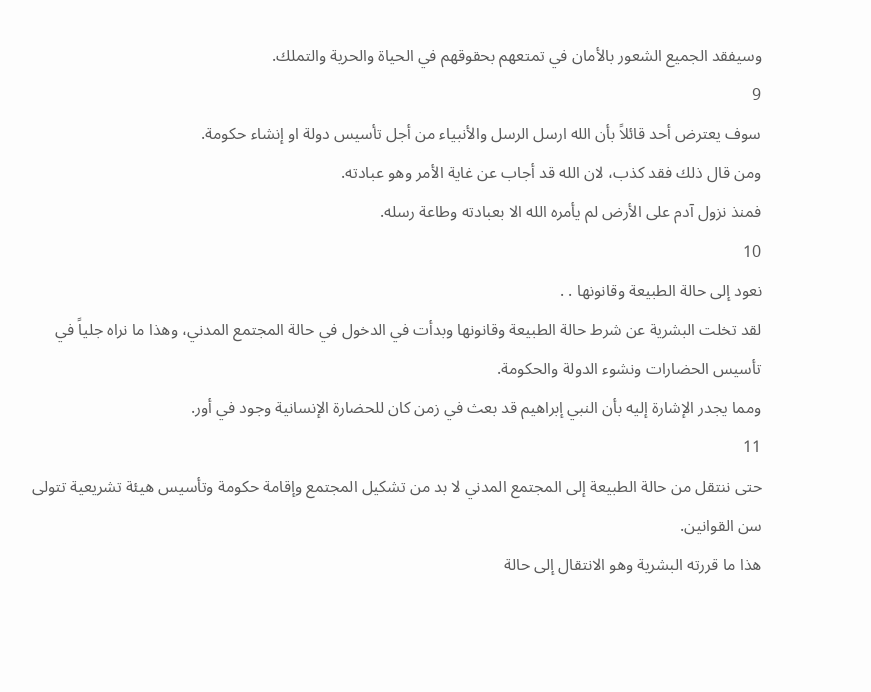وسيفقد الجميع الشعور بالأمان في تمتعهم بحقوقهم في الحياة والحرية والتملك.
9
سوف يعترض أحد قائلاً بأن الله ارسل الرسل والأنبياء من أجل تأسيس دولة او إنشاء حكومة.
ومن قال ذلك فقد كذب، لان الله قد أجاب عن غاية الأمر وهو عبادته.
فمنذ نزول آدم على الأرض لم يأمره الله الا بعبادته وطاعة رسله.
10
نعود إلى حالة الطبيعة وقانونها . .
لقد تخلت البشرية عن شرط حالة الطبيعة وقانونها وبدأت في الدخول في حالة المجتمع المدني، وهذا ما نراه جلياً في تأسيس الحضارات ونشوء الدولة والحكومة.
ومما يجدر الإشارة إليه بأن النبي إبراهيم قد بعث في زمن كان للحضارة الإنسانية وجود في أور.
11
حتى ننتقل من حالة الطبيعة إلى المجتمع المدني لا بد من تشكيل المجتمع وإقامة حكومة وتأسيس هيئة تشريعية تتولى سن القوانين.
هذا ما قررته البشرية وهو الانتقال إلى حالة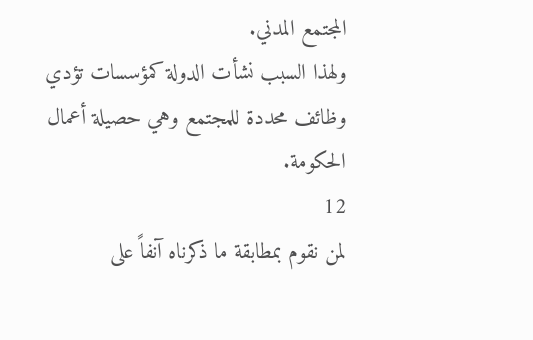المجتمع المدني.
ولهذا السبب نشأت الدولة كمؤسسات تؤدي وظائف محددة للمجتمع وهي حصيلة أعمال الحكومة.
12
لمن نقوم بمطابقة ما ذكرناه آنفاً على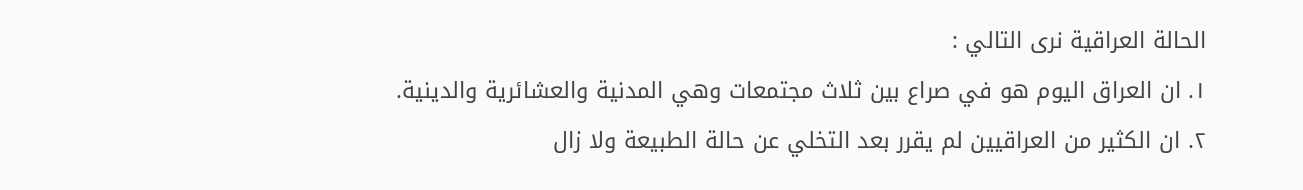الحالة العراقية نرى التالي :
١. ان العراق اليوم هو في صراع بين ثلاث مجتمعات وهي المدنية والعشائرية والدينية.
٢. ان الكثير من العراقيين لم يقرر بعد التخلي عن حالة الطبيعة ولا زال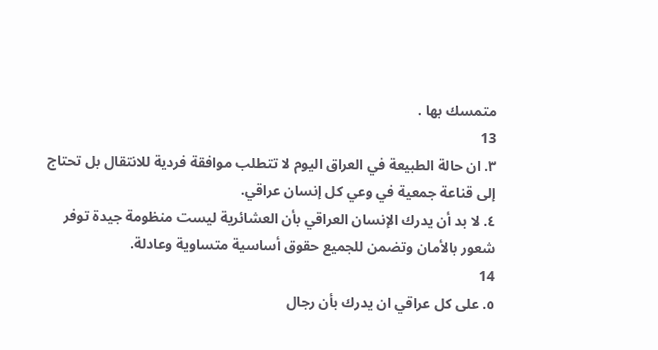متمسك بها .
13
٣. ان حالة الطبيعة في العراق اليوم لا تتطلب موافقة فردية للانتقال بل تحتاج إلى قناعة جمعية في وعي كل إنسان عراقي.
٤. لا بد أن يدرك الإنسان العراقي بأن العشائرية ليست منظومة جيدة توفر شعور بالأمان وتضمن للجميع حقوق أساسية متساوية وعادلة.
14
٥. على كل عراقي ان يدرك بأن رجال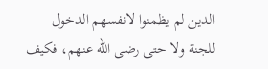الدين لم يظمنوا لانفسهم الدخول للجنة ولا حتى رضى الله عنهم، فكيف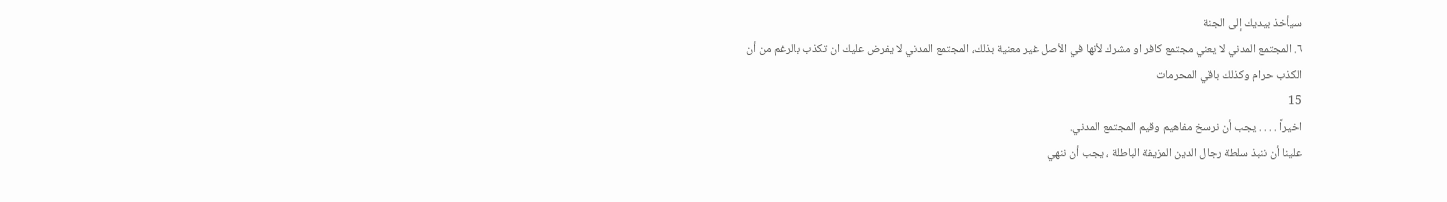سيأخذ بيديك إلى الجنة
٦. المجتمع المدني لا يعني مجتمع كافر او مشرك لأنها في الأصل غير معنية بذلك، المجتمع المدني لا يفرض عليك ان تكذب بالرغم من أن الكذب حرام وكذلك باقي المحرمات
15
اخيراً . . . . يجب أن نرسخ مفاهيم وقيم المجتمع المدني.
علينا أن ننبذ سلطة رجال الدين المزيفة الباطلة ، يجب أن ننهي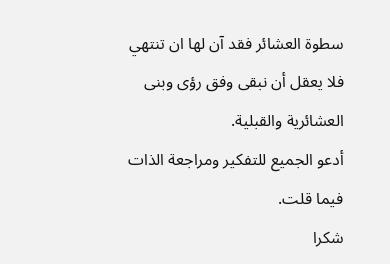سطوة العشائر فقد آن لها ان تنتهي فلا يعقل أن نبقى وفق رؤى وبنى العشائرية والقبلية.
أدعو الجميع للتفكير ومراجعة الذات فيما قلت.
شكرا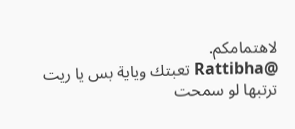لاهتمامكم.
@Rattibha تعبتك وياية بس يا ريت ترتبها لو سمحت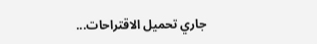جاري تحميل الاقتراحات...